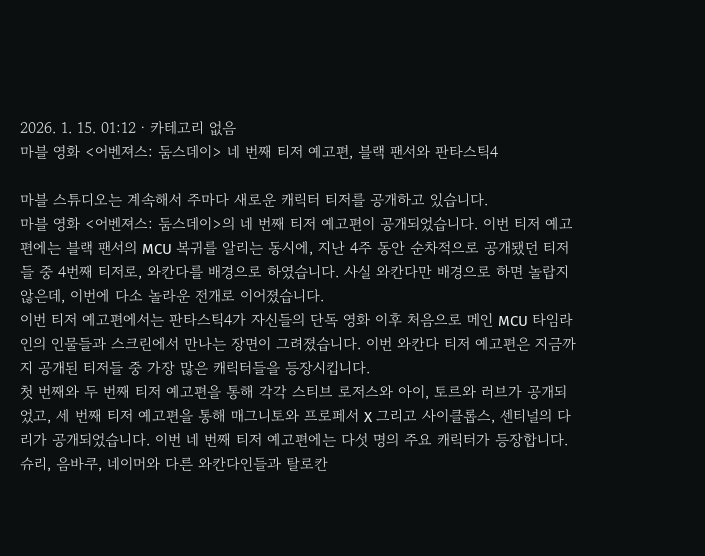2026. 1. 15. 01:12ㆍ카테고리 없음
마블 영화 <어벤져스: 둠스데이> 네 번째 티저 예고편, 블랙 팬서와 판타스틱4

마블 스튜디오는 계속해서 주마다 새로운 캐릭터 티저를 공개하고 있습니다.
마블 영화 <어벤져스: 둠스데이>의 네 번째 티저 예고편이 공개되었습니다. 이번 티저 예고편에는 블랙 팬서의 MCU 복귀를 알리는 동시에, 지난 4주 동안 순차적으로 공개됐던 티저들 중 4번째 티저로, 와칸다를 배경으로 하였습니다. 사실 와칸다만 배경으로 하면 놀랍지 않은데, 이번에 다소 놀라운 전개로 이어졌습니다.
이번 티저 예고편에서는 판타스틱4가 자신들의 단독 영화 이후 처음으로 메인 MCU 타임라인의 인물들과 스크린에서 만나는 장면이 그려졌습니다. 이번 와칸다 티저 예고편은 지금까지 공개된 티저들 중 가장 많은 캐릭터들을 등장시킵니다.
첫 번째와 두 번째 티저 예고편을 통해 각각 스티브 로저스와 아이, 토르와 러브가 공개되었고, 세 번째 티저 예고편을 통해 매그니토와 프로페서 X 그리고 사이클롭스, 센티널의 다리가 공개되었습니다. 이번 네 번째 티저 예고편에는 다섯 명의 주요 캐릭터가 등장합니다. 슈리, 음바쿠, 네이머와 다른 와칸다인들과 탈로칸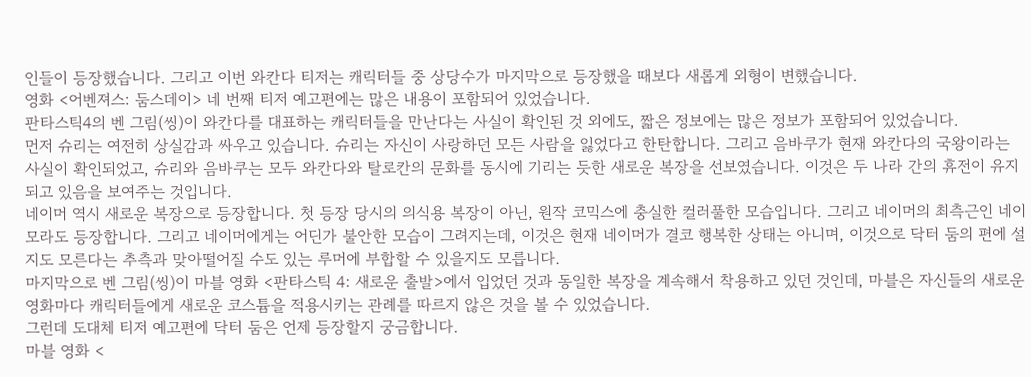인들이 등장했습니다. 그리고 이번 와칸다 티저는 캐릭터들 중 상당수가 마지막으로 등장했을 때보다 새롭게 외형이 변했습니다.
영화 <어벤져스: 둠스데이> 네 번째 티저 예고편에는 많은 내용이 포함되어 있었습니다.
판타스틱4의 벤 그림(씽)이 와칸다를 대표하는 캐릭터들을 만난다는 사실이 확인된 것 외에도, 짧은 정보에는 많은 정보가 포함되어 있었습니다.
먼저 슈리는 여전히 상실감과 싸우고 있습니다. 슈리는 자신이 사랑하던 모든 사람을 잃었다고 한탄합니다. 그리고 음바쿠가 현재 와칸다의 국왕이라는 사실이 확인되었고, 슈리와 음바쿠는 모두 와칸다와 탈로칸의 문화를 동시에 기리는 듯한 새로운 복장을 선보였습니다. 이것은 두 나라 간의 휴전이 유지되고 있음을 보여주는 것입니다.
네이머 역시 새로운 복장으로 등장합니다. 첫 등장 당시의 의식용 복장이 아닌, 원작 코믹스에 충실한 컬러풀한 모습입니다. 그리고 네이머의 최측근인 네이모라도 등장합니다. 그리고 네이머에게는 어딘가 불안한 모습이 그려지는데, 이것은 현재 네이머가 결코 행복한 상태는 아니며, 이것으로 닥터 둠의 편에 설지도 모른다는 추측과 맞아떨어질 수도 있는 루머에 부합할 수 있을지도 모릅니다.
마지막으로 벤 그림(씽)이 마블 영화 <판타스틱 4: 새로운 출발>에서 입었던 것과 동일한 복장을 계속해서 착용하고 있던 것인데, 마블은 자신들의 새로운 영화마다 캐릭터들에게 새로운 코스튬을 적용시키는 관례를 따르지 않은 것을 볼 수 있었습니다.
그런데 도대체 티저 예고편에 닥터 둠은 언제 등장할지 궁금합니다.
마블 영화 <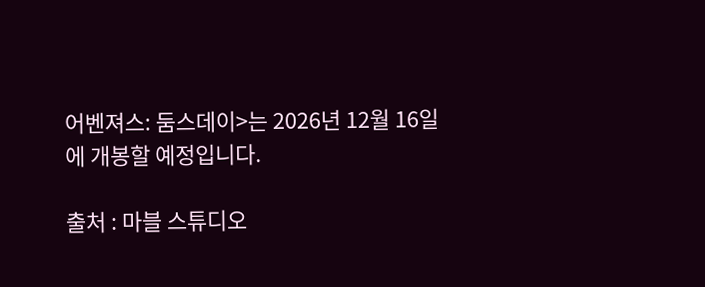어벤져스: 둠스데이>는 2026년 12월 16일에 개봉할 예정입니다.

출처 : 마블 스튜디오